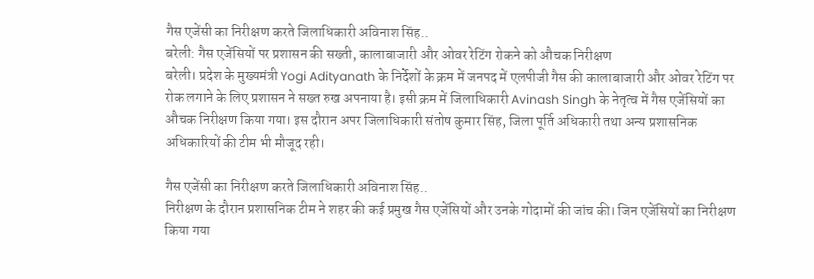गैस एजेंसी का निरीक्षण करते जिलाधिकारी अविनाश सिंह..
बरेली: गैस एजेंसियों पर प्रशासन की सख्ती, कालाबाजारी और ओवर रेटिंग रोकने को औचक निरीक्षण
बरेली। प्रदेश के मुख्यमंत्री Yogi Adityanath के निर्देशों के क्रम में जनपद में एलपीजी गैस की कालाबाजारी और ओवर रेटिंग पर रोक लगाने के लिए प्रशासन ने सख्त रुख अपनाया है। इसी क्रम में जिलाधिकारी Avinash Singh के नेतृत्व में गैस एजेंसियों का औचक निरीक्षण किया गया। इस दौरान अपर जिलाधिकारी संतोष कुमार सिंह, जिला पूर्ति अधिकारी तथा अन्य प्रशासनिक अधिकारियों की टीम भी मौजूद रही।

गैस एजेंसी का निरीक्षण करते जिलाधिकारी अविनाश सिंह..
निरीक्षण के दौरान प्रशासनिक टीम ने शहर की कई प्रमुख गैस एजेंसियों और उनके गोदामों की जांच की। जिन एजेंसियों का निरीक्षण किया गया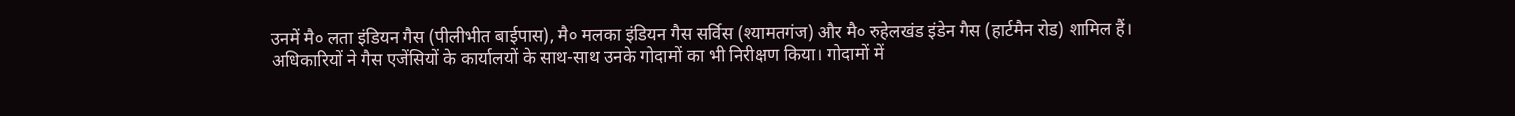उनमें मै० लता इंडियन गैस (पीलीभीत बाईपास), मै० मलका इंडियन गैस सर्विस (श्यामतगंज) और मै० रुहेलखंड इंडेन गैस (हार्टमैन रोड) शामिल हैं।
अधिकारियों ने गैस एजेंसियों के कार्यालयों के साथ-साथ उनके गोदामों का भी निरीक्षण किया। गोदामों में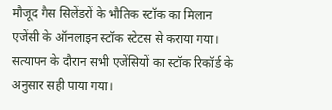मौजूद गैस सिलेंडरों के भौतिक स्टॉक का मिलान एजेंसी के ऑनलाइन स्टॉक स्टेटस से कराया गया। सत्यापन के दौरान सभी एजेंसियों का स्टॉक रिकॉर्ड के अनुसार सही पाया गया।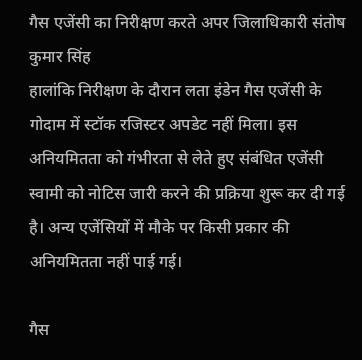गैस एजेंसी का निरीक्षण करते अपर जिलाधिकारी संतोष कुमार सिंह
हालांकि निरीक्षण के दौरान लता इंडेन गैस एजेंसी के गोदाम में स्टॉक रजिस्टर अपडेट नहीं मिला। इस अनियमितता को गंभीरता से लेते हुए संबंधित एजेंसी स्वामी को नोटिस जारी करने की प्रक्रिया शुरू कर दी गई है। अन्य एजेंसियों में मौके पर किसी प्रकार की अनियमितता नहीं पाई गई।

गैस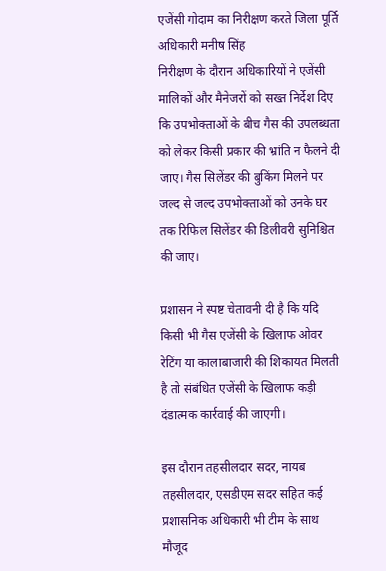एजेंसी गोदाम का निरीक्षण करते जिला पूर्ति अधिकारी मनीष सिंह
निरीक्षण के दौरान अधिकारियों ने एजेंसी मालिकों और मैनेजरों को सख्त निर्देश दिए कि उपभोक्ताओं के बीच गैस की उपलब्धता को लेकर किसी प्रकार की भ्रांति न फैलने दी जाए। गैस सिलेंडर की बुकिंग मिलने पर जल्द से जल्द उपभोक्ताओं को उनके घर तक रिफिल सिलेंडर की डिलीवरी सुनिश्चित की जाए।

प्रशासन ने स्पष्ट चेतावनी दी है कि यदि किसी भी गैस एजेंसी के खिलाफ ओवर रेटिंग या कालाबाजारी की शिकायत मिलती है तो संबंधित एजेंसी के खिलाफ कड़ी दंडात्मक कार्रवाई की जाएगी।

इस दौरान तहसीलदार सदर, नायब तहसीलदार, एसडीएम सदर सहित कई प्रशासनिक अधिकारी भी टीम के साथ मौजूद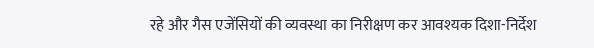रहे और गैस एजेंसियों की व्यवस्था का निरीक्षण कर आवश्यक दिशा-निर्देश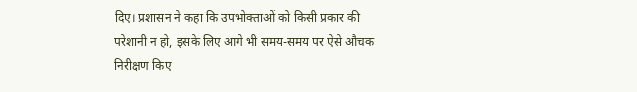दिए। प्रशासन ने कहा कि उपभोक्ताओं को किसी प्रकार की परेशानी न हो, इसके लिए आगे भी समय-समय पर ऐसे औचक निरीक्षण किए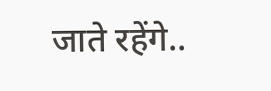जाते रहेंगे..